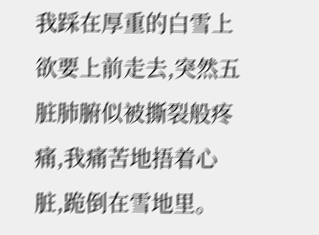我踩在厚重的白雪上欲要上前走去,突然五脏肺腑似被撕裂般疼痛,我痛苦地捂着心脏,跪倒在雪地里。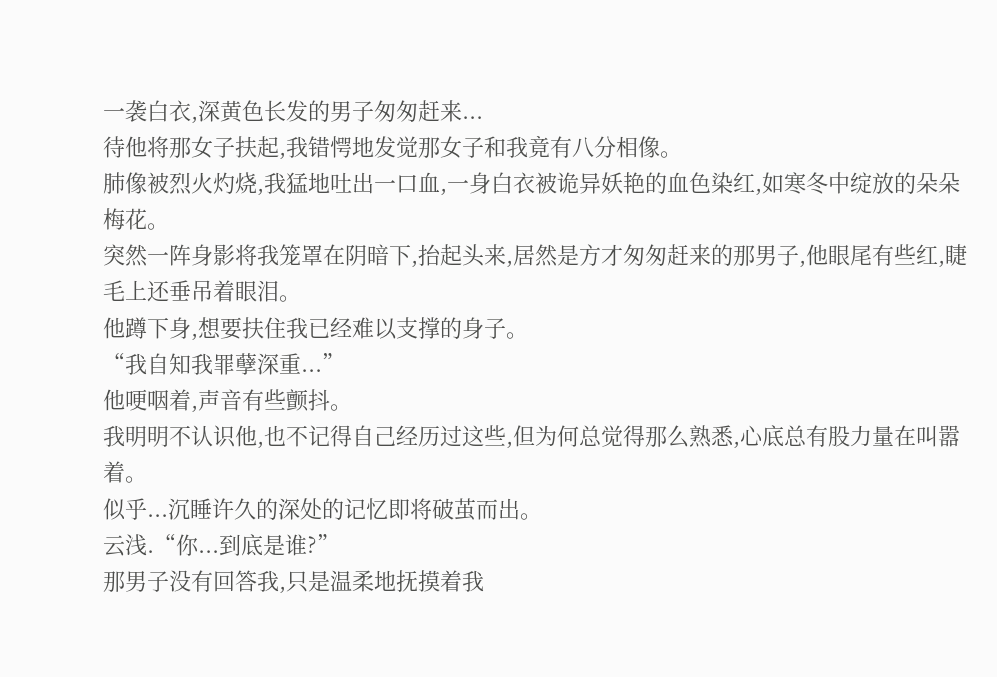一袭白衣,深黄色长发的男子匆匆赶来...
待他将那女子扶起,我错愕地发觉那女子和我竟有八分相像。
肺像被烈火灼烧,我猛地吐出一口血,一身白衣被诡异妖艳的血色染红,如寒冬中绽放的朵朵梅花。
突然一阵身影将我笼罩在阴暗下,抬起头来,居然是方才匆匆赶来的那男子,他眼尾有些红,睫毛上还垂吊着眼泪。
他蹲下身,想要扶住我已经难以支撑的身子。
“我自知我罪孽深重...”
他哽咽着,声音有些颤抖。
我明明不认识他,也不记得自己经历过这些,但为何总觉得那么熟悉,心底总有股力量在叫嚣着。
似乎...沉睡许久的深处的记忆即将破茧而出。
云浅.“你...到底是谁?”
那男子没有回答我,只是温柔地抚摸着我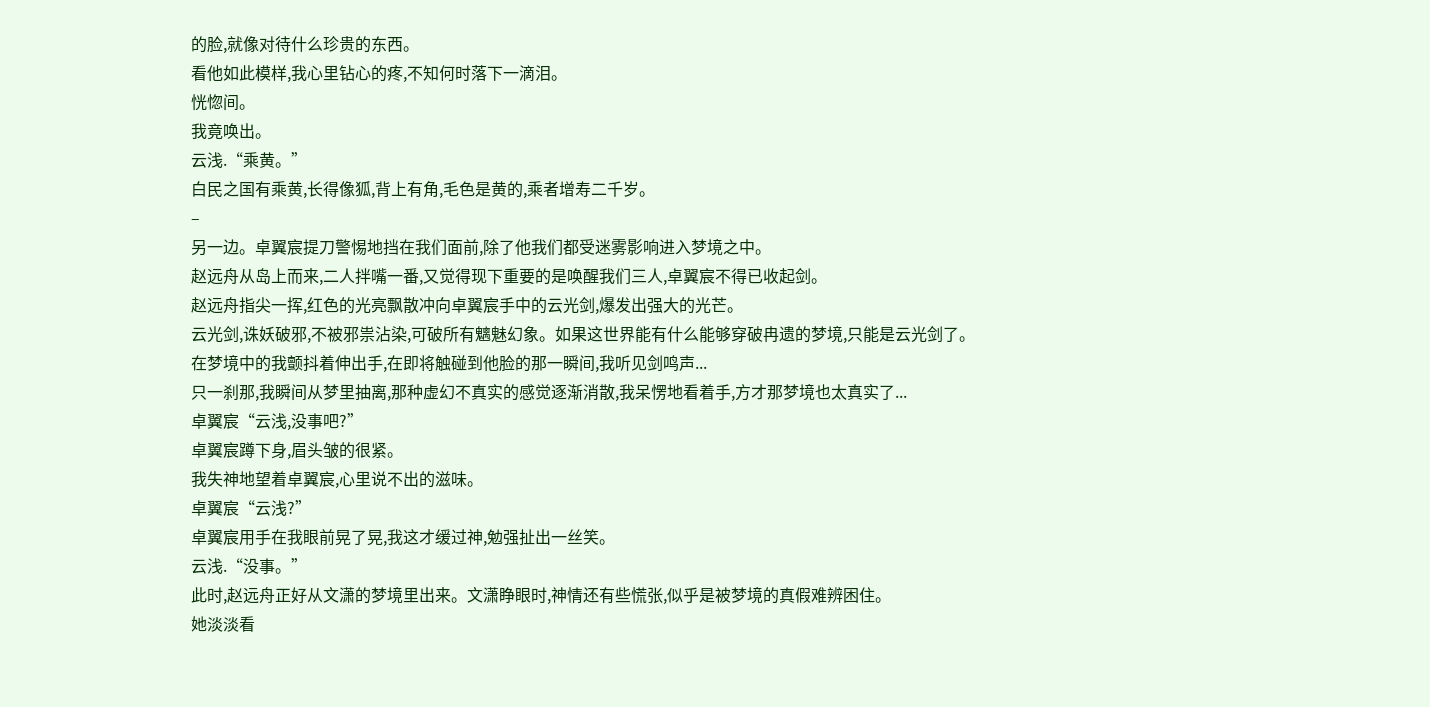的脸,就像对待什么珍贵的东西。
看他如此模样,我心里钻心的疼,不知何时落下一滴泪。
恍惚间。
我竟唤出。
云浅.“乘黄。”
白民之国有乘黄,长得像狐,背上有角,毛色是黄的,乘者增寿二千岁。
–
另一边。卓翼宸提刀警惕地挡在我们面前,除了他我们都受迷雾影响进入梦境之中。
赵远舟从岛上而来,二人拌嘴一番,又觉得现下重要的是唤醒我们三人,卓翼宸不得已收起剑。
赵远舟指尖一挥,红色的光亮飘散冲向卓翼宸手中的云光剑,爆发出强大的光芒。
云光剑,诛妖破邪,不被邪祟沾染,可破所有魑魅幻象。如果这世界能有什么能够穿破冉遗的梦境,只能是云光剑了。
在梦境中的我颤抖着伸出手,在即将触碰到他脸的那一瞬间,我听见剑鸣声...
只一刹那,我瞬间从梦里抽离,那种虚幻不真实的感觉逐渐消散,我呆愣地看着手,方才那梦境也太真实了...
卓翼宸“云浅,没事吧?”
卓翼宸蹲下身,眉头皱的很紧。
我失神地望着卓翼宸,心里说不出的滋味。
卓翼宸“云浅?”
卓翼宸用手在我眼前晃了晃,我这才缓过神,勉强扯出一丝笑。
云浅.“没事。”
此时,赵远舟正好从文潇的梦境里出来。文潇睁眼时,神情还有些慌张,似乎是被梦境的真假难辨困住。
她淡淡看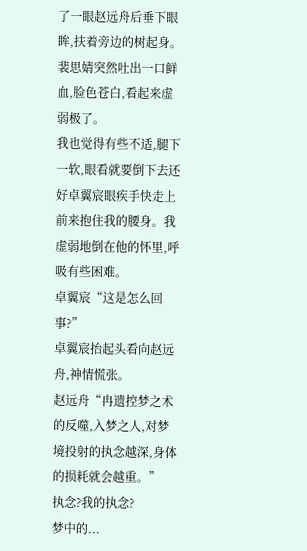了一眼赵远舟后垂下眼眸,扶着旁边的树起身。
裴思婧突然吐出一口鲜血,脸色苍白,看起来虚弱极了。
我也觉得有些不适,腿下一软,眼看就要倒下去还好卓翼宸眼疾手快走上前来抱住我的腰身。我虚弱地倒在他的怀里,呼吸有些困难。
卓翼宸“这是怎么回事?”
卓翼宸抬起头看向赵远舟,神情慌张。
赵远舟“冉遗控梦之术的反噬,入梦之人,对梦境投射的执念越深,身体的损耗就会越重。”
执念?我的执念?
梦中的...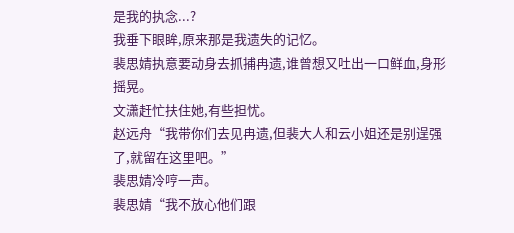是我的执念...?
我垂下眼眸,原来那是我遗失的记忆。
裴思婧执意要动身去抓捕冉遗,谁曾想又吐出一口鲜血,身形摇晃。
文潇赶忙扶住她,有些担忧。
赵远舟“我带你们去见冉遗,但裴大人和云小姐还是别逞强了,就留在这里吧。”
裴思婧冷哼一声。
裴思婧“我不放心他们跟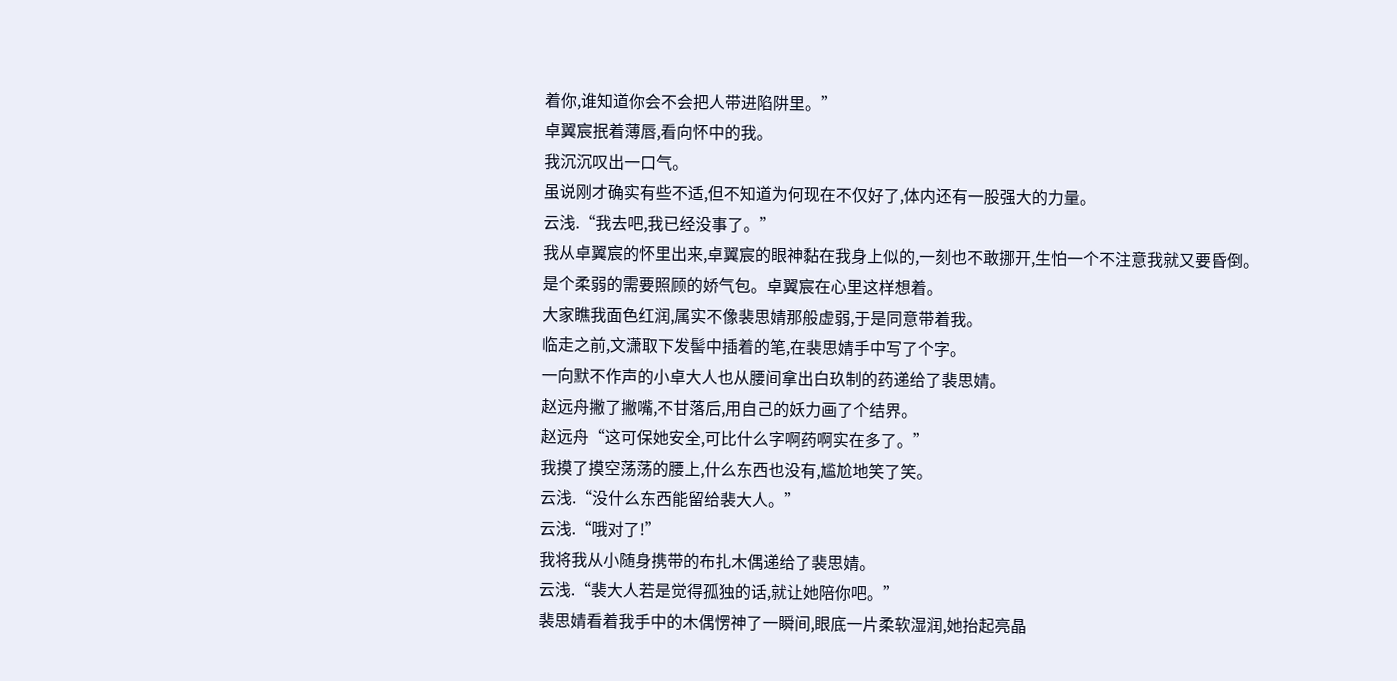着你,谁知道你会不会把人带进陷阱里。”
卓翼宸抿着薄唇,看向怀中的我。
我沉沉叹出一口气。
虽说刚才确实有些不适,但不知道为何现在不仅好了,体内还有一股强大的力量。
云浅.“我去吧,我已经没事了。”
我从卓翼宸的怀里出来,卓翼宸的眼神黏在我身上似的,一刻也不敢挪开,生怕一个不注意我就又要昏倒。
是个柔弱的需要照顾的娇气包。卓翼宸在心里这样想着。
大家瞧我面色红润,属实不像裴思婧那般虚弱,于是同意带着我。
临走之前,文潇取下发髻中插着的笔,在裴思婧手中写了个字。
一向默不作声的小卓大人也从腰间拿出白玖制的药递给了裴思婧。
赵远舟撇了撇嘴,不甘落后,用自己的妖力画了个结界。
赵远舟“这可保她安全,可比什么字啊药啊实在多了。”
我摸了摸空荡荡的腰上,什么东西也没有,尴尬地笑了笑。
云浅.“没什么东西能留给裴大人。”
云浅.“哦对了!”
我将我从小随身携带的布扎木偶递给了裴思婧。
云浅.“裴大人若是觉得孤独的话,就让她陪你吧。”
裴思婧看着我手中的木偶愣神了一瞬间,眼底一片柔软湿润,她抬起亮晶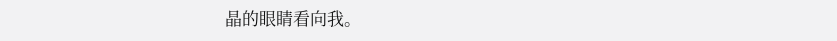晶的眼睛看向我。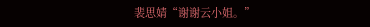裴思婧“谢谢云小姐。”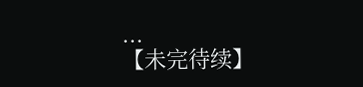...
【未完待续】